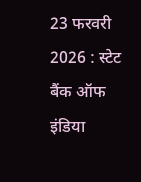23 फरवरी 2026 : स्टेट बैंक ऑफ इंडिया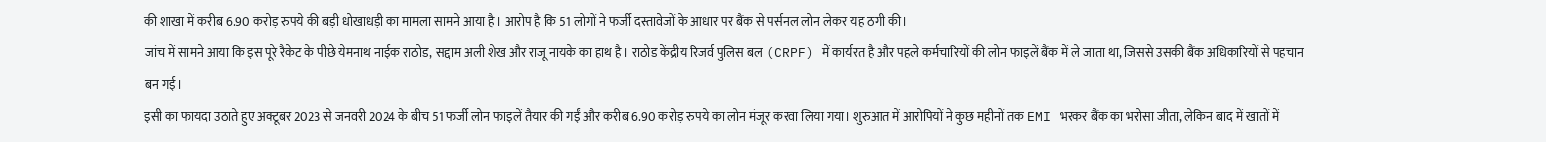की शाखा में करीब 6.90 करोड़ रुपये की बड़ी धोखाधड़ी का मामला सामने आया है। आरोप है कि 51 लोगों ने फर्जी दस्तावेजों के आधार पर बैंक से पर्सनल लोन लेकर यह ठगी की।
जांच में सामने आया कि इस पूरे रैकेट के पीछे येमनाथ नाईक राठोड, सद्दाम अली शेख और राजू नायके का हाथ है। राठोड केंद्रीय रिजर्व पुलिस बल (CRPF) में कार्यरत है और पहले कर्मचारियों की लोन फाइलें बैंक में ले जाता था, जिससे उसकी बैंक अधिकारियों से पहचान बन गई।
इसी का फायदा उठाते हुए अक्टूबर 2023 से जनवरी 2024 के बीच 51 फर्जी लोन फाइलें तैयार की गईं और करीब 6.90 करोड़ रुपये का लोन मंजूर करवा लिया गया। शुरुआत में आरोपियों ने कुछ महीनों तक EMI भरकर बैंक का भरोसा जीता, लेकिन बाद में खातों में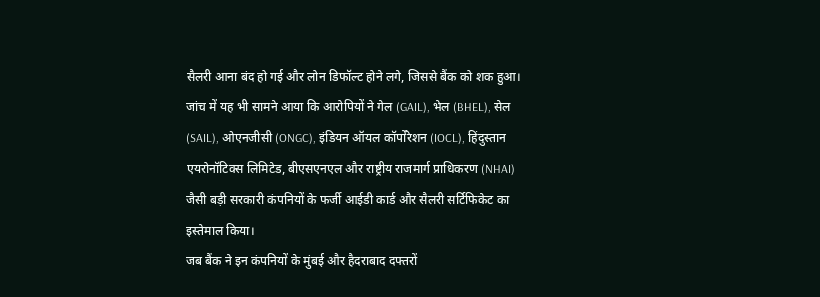सैलरी आना बंद हो गई और लोन डिफॉल्ट होने लगे, जिससे बैंक को शक हुआ।
जांच में यह भी सामने आया कि आरोपियों ने गेल (GAIL), भेल (BHEL), सेल (SAIL), ओएनजीसी (ONGC), इंडियन ऑयल कॉर्पोरेशन (IOCL), हिंदुस्तान एयरोनॉटिक्स लिमिटेड, बीएसएनएल और राष्ट्रीय राजमार्ग प्राधिकरण (NHAI) जैसी बड़ी सरकारी कंपनियों के फर्जी आईडी कार्ड और सैलरी सर्टिफिकेट का इस्तेमाल किया।
जब बैंक ने इन कंपनियों के मुंबई और हैदराबाद दफ्तरों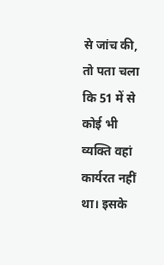से जांच की, तो पता चला कि 51 में से कोई भी व्यक्ति वहां कार्यरत नहीं था। इसके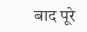बाद पूरे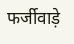फर्जीवाड़े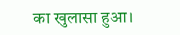का खुलासा हुआ।